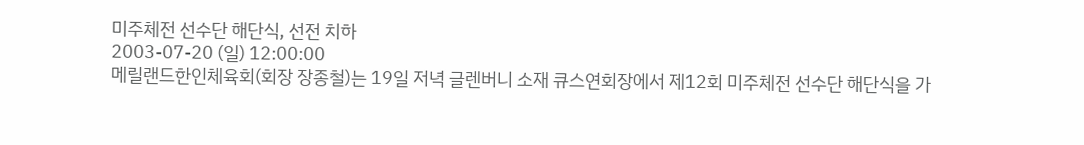미주체전 선수단 해단식, 선전 치하
2003-07-20 (일) 12:00:00
메릴랜드한인체육회(회장 장종철)는 19일 저녁 글렌버니 소재 큐스연회장에서 제12회 미주체전 선수단 해단식을 가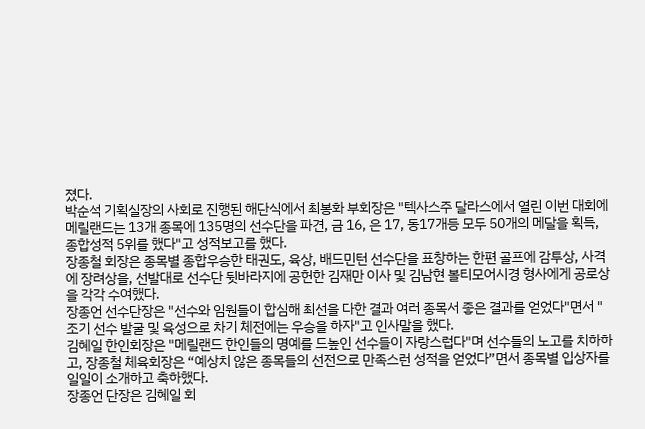졌다.
박순석 기획실장의 사회로 진행된 해단식에서 최봉화 부회장은 "텍사스주 달라스에서 열린 이번 대회에 메릴랜드는 13개 종목에 135명의 선수단을 파견, 금 16, 은 17, 동17개등 모두 50개의 메달을 획득, 종합성적 5위를 했다"고 성적보고를 했다.
장종철 회장은 종목별 종합우승한 태권도, 육상, 배드민턴 선수단을 표창하는 한편 골프에 감투상, 사격에 장려상을, 선발대로 선수단 뒷바라지에 공헌한 김재만 이사 및 김남현 볼티모어시경 형사에게 공로상을 각각 수여했다.
장종언 선수단장은 "선수와 임원들이 합심해 최선을 다한 결과 여러 종목서 좋은 결과를 얻었다"면서 "조기 선수 발굴 및 육성으로 차기 체전에는 우승을 하자"고 인사말을 했다.
김혜일 한인회장은 "메릴랜드 한인들의 명예를 드높인 선수들이 자랑스럽다"며 선수들의 노고를 치하하고, 장종철 체육회장은 “예상치 않은 종목들의 선전으로 만족스런 성적을 얻었다”면서 종목별 입상자를 일일이 소개하고 축하했다.
장종언 단장은 김혜일 회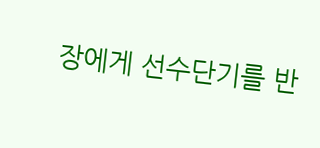장에게 선수단기를 반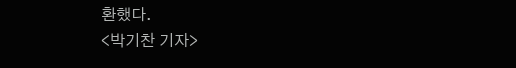환했다.
<박기찬 기자>